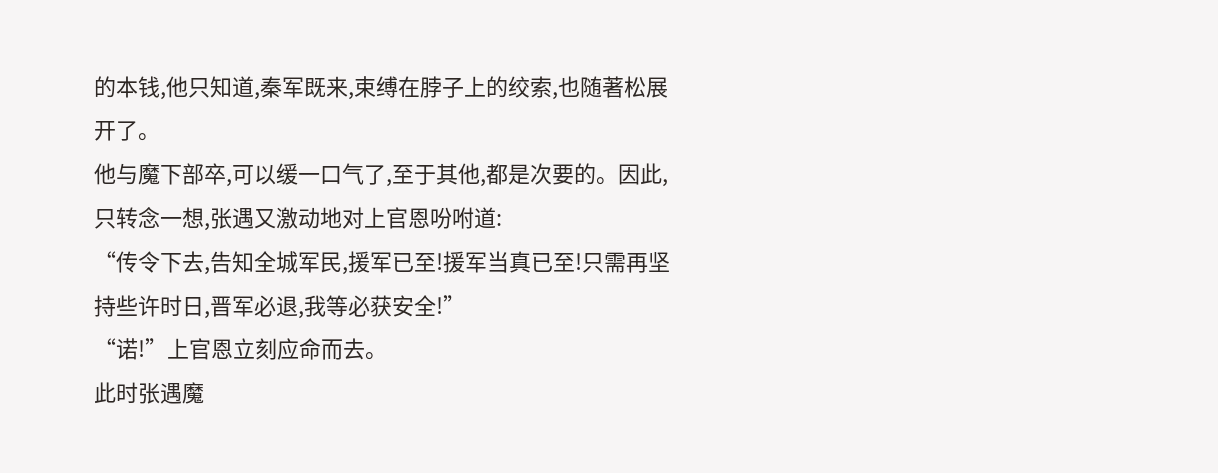的本钱,他只知道,秦军既来,束缚在脖子上的绞索,也随著松展开了。
他与魔下部卒,可以缓一口气了,至于其他,都是次要的。因此,只转念一想,张遇又激动地对上官恩吩咐道:
“传令下去,告知全城军民,援军已至!援军当真已至!只需再坚持些许时日,晋军必退,我等必获安全!”
“诺!”上官恩立刻应命而去。
此时张遇魔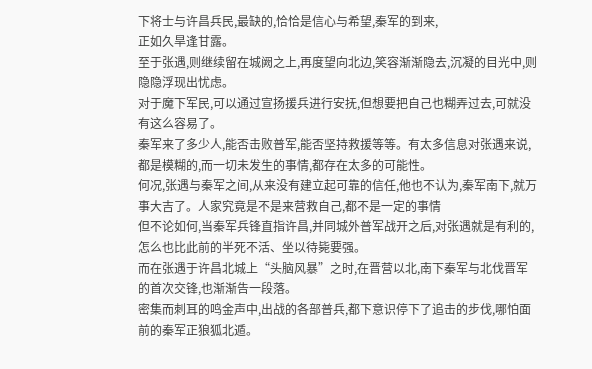下将士与许昌兵民,最缺的,恰恰是信心与希望,秦军的到来,
正如久旱逢甘露。
至于张遇,则继续留在城阙之上,再度望向北边,笑容渐渐隐去,沉凝的目光中,则隐隐浮现出忧虑。
对于魔下军民,可以通过宣扬援兵进行安抚,但想要把自己也糊弄过去,可就没有这么容易了。
秦军来了多少人,能否击败普军,能否坚持救援等等。有太多信息对张遇来说,都是模糊的,而一切未发生的事情,都存在太多的可能性。
何况,张遇与秦军之间,从来没有建立起可靠的信任,他也不认为,秦军南下,就万事大吉了。人家究竟是不是来营救自己,都不是一定的事情
但不论如何,当秦军兵锋直指许昌,并同城外普军战开之后,对张遇就是有利的,怎么也比此前的半死不活、坐以待毙要强。
而在张遇于许昌北城上“头脑风暴”之时,在晋营以北,南下秦军与北伐晋军的首次交锋,也渐渐告一段落。
密集而刺耳的鸣金声中,出战的各部普兵,都下意识停下了追击的步伐,哪怕面前的秦军正狼狐北遁。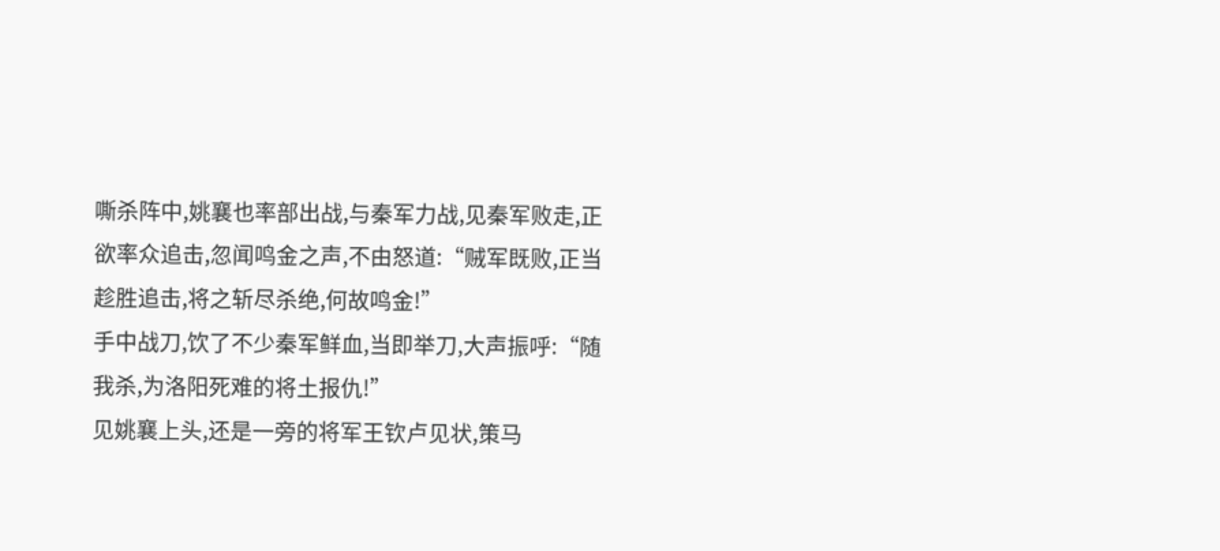嘶杀阵中,姚襄也率部出战,与秦军力战,见秦军败走,正欲率众追击,忽闻鸣金之声,不由怒道:“贼军既败,正当趁胜追击,将之斩尽杀绝,何故鸣金!”
手中战刀,饮了不少秦军鲜血,当即举刀,大声振呼:“随我杀,为洛阳死难的将土报仇!”
见姚襄上头,还是一旁的将军王钦卢见状,策马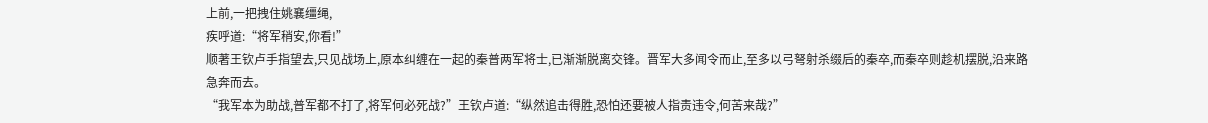上前,一把拽住姚襄缰绳,
疾呼道:“将军稍安,你看!”
顺著王钦卢手指望去,只见战场上,原本纠缠在一起的秦普两军将士,已渐渐脱离交锋。晋军大多闻令而止,至多以弓弩射杀缀后的秦卒,而秦卒则趁机摆脱,沿来路急奔而去。
“我军本为助战,普军都不打了,将军何必死战?”王钦卢道:“纵然追击得胜,恐怕还要被人指责违令,何苦来哉?”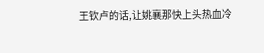王钦卢的话,让姚襄那快上头热血冷